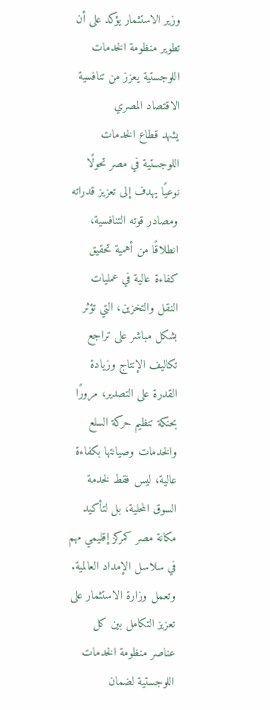وزير الاستثمار يؤكد على أن تطوير منظومة الخدمات اللوجستية يعزز من تنافسية الاقتصاد المصري
يشهد قطاع الخدمات اللوجستية في مصر تحولًا نوعيًا يهدف إلى تعزيز قدراته ومصادر قوته التنافسية، انطلاقًا من أهمية تحقيق كفاءة عالية في عمليات النقل والتخزين، التي تؤثر بشكل مباشر على تراجع تكاليف الإنتاج وزيادة القدرة على التصدير، مرورًا بحنكة تنظيم حركة السلع والخدمات وصيانتها بكفاءة عالية، ليس فقط لخدمة السوق المحلية، بل لتأكيد مكانة مصر كمركز إقليمي مهم في سلاسل الإمداد العالمية. وتعمل وزارة الاستثمار على تعزيز التكامل بين كل عناصر منظومة الخدمات اللوجستية لضمان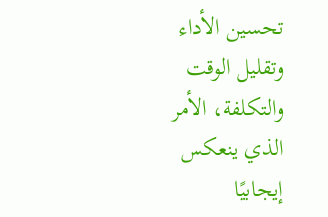تحسين الأداء وتقليل الوقت والتكلفة، الأمر الذي ينعكس إيجابيًا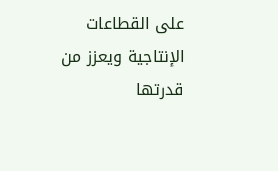على القطاعات الإنتاجية ويعزز من قدرتها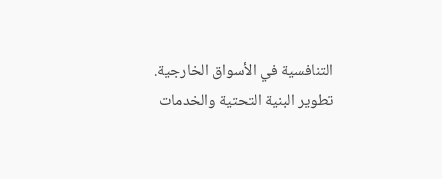التنافسية في الأسواق الخارجية.
تطوير البنية التحتية والخدمات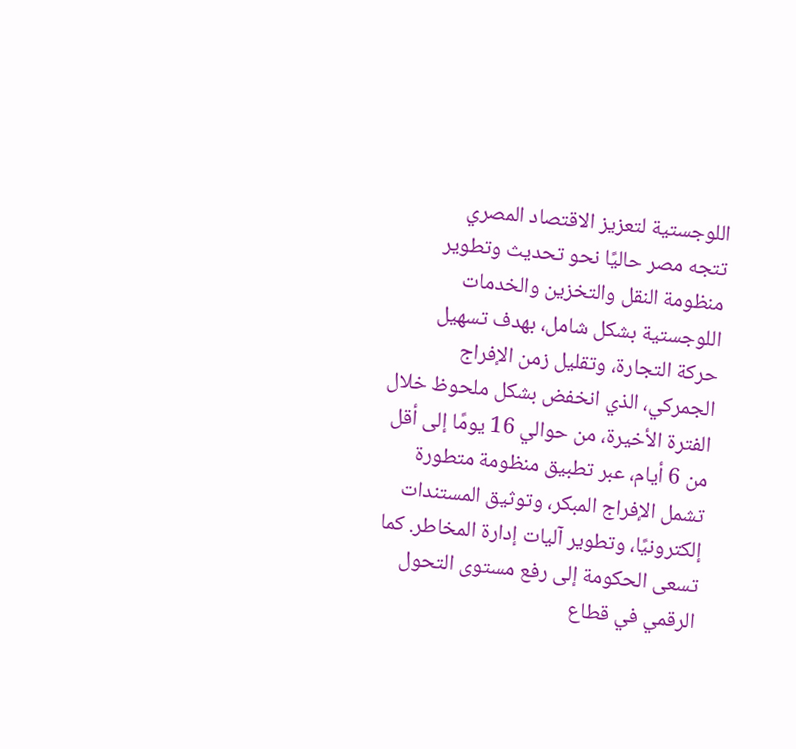اللوجستية لتعزيز الاقتصاد المصري
تتجه مصر حاليًا نحو تحديث وتطوير منظومة النقل والتخزين والخدمات اللوجستية بشكل شامل، بهدف تسهيل حركة التجارة، وتقليل زمن الإفراج الجمركي، الذي انخفض بشكل ملحوظ خلال الفترة الأخيرة، من حوالي 16 يومًا إلى أقل من 6 أيام، عبر تطبيق منظومة متطورة تشمل الإفراج المبكر، وتوثيق المستندات إلكترونيًا، وتطوير آليات إدارة المخاطر. كما تسعى الحكومة إلى رفع مستوى التحول الرقمي في قطاع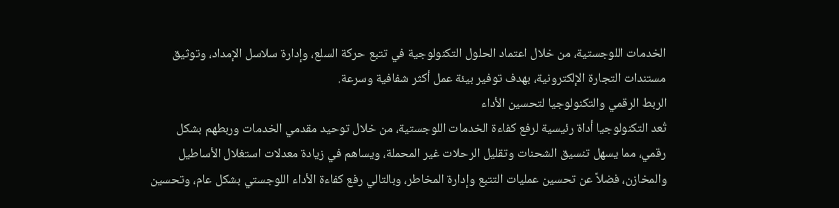الخدمات اللوجستية، من خلال اعتماد الحلول التكنولوجية في تتبع حركة السلع، وإدارة سلاسل الإمداد، وتوثيق مستندات التجارة الإلكترونية، بهدف توفير بيئة عمل أكثر شفافية وسرعة.
الربط الرقمي والتكنولوجيا لتحسين الأداء
تُعد التكنولوجيا أداة رئيسية لرفع كفاءة الخدمات اللوجستية، من خلال توحيد مقدمي الخدمات وربطهم بشكل رقمي، مما يسهل تنسيق الشحنات وتقليل الرحلات غير المحملة، ويساهم في زيادة معدلات استغلال الأساطيل والمخازن، فضلاً عن تحسين عمليات التتبع وإدارة المخاطر، وبالتالي رفع كفاءة الأداء اللوجستي بشكل عام، وتحسين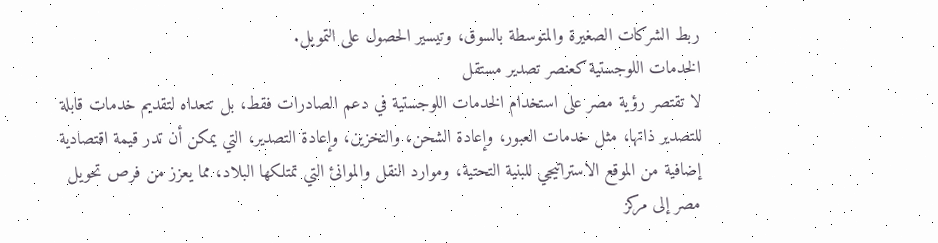ربط الشركات الصغيرة والمتوسطة بالسوق، وتيسير الحصول على التمويل.
الخدمات اللوجستية كعنصر تصدير مستقل
لا تقتصر رؤية مصر على استخدام الخدمات اللوجستية في دعم الصادرات فقط، بل تتعداه لتقديم خدمات قابلة للتصدير ذاتها، مثل خدمات العبور، وإعادة الشحن، والتخزين، وإعادة التصدير، التي يمكن أن تدر قيمة اقتصادية إضافية من الموقع الاستراتيجي للبنية التحتية، وموارد النقل والموانئ التي تمتلكها البلاد، مما يعزز من فرص تحويل مصر إلى مركز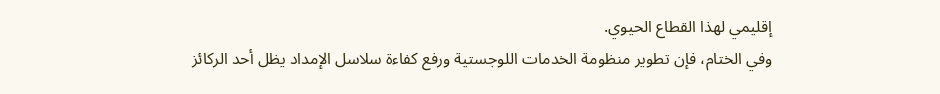إقليمي لهذا القطاع الحيوي.
وفي الختام، فإن تطوير منظومة الخدمات اللوجستية ورفع كفاءة سلاسل الإمداد يظل أحد الركائز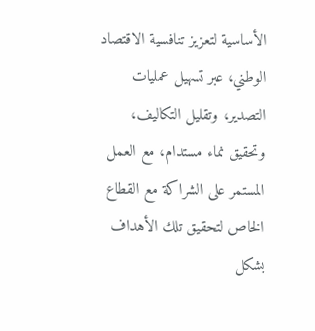الأساسية لتعزيز تنافسية الاقتصاد الوطني، عبر تسهيل عمليات التصدير، وتقليل التكاليف، وتحقيق نماء مستدام، مع العمل المستمر على الشراكة مع القطاع الخاص لتحقيق تلك الأهداف بشكل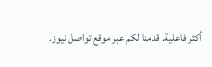أكثر فاعلية. قدمنا لكم عبر موقع تواصل نيوز.